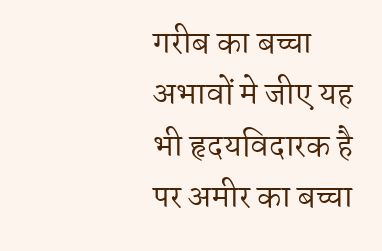गरीब का बच्चा अभावों मे जीए यह भी हृदयविदारक है पर अमीर का बच्चा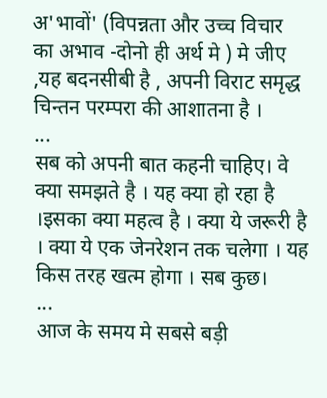अ'भावों' (विपन्नता और उच्च विचार का अभाव -दोनो ही अर्थ मे ) मे जीए ,यह बदनसीबी है , अपनी विराट समृद्ध चिन्तन परम्परा की आशातना है ।
...
सब को अपनी बात कहनी चाहिए। वे क्या समझते है । यह क्या हो रहा है ।इसका क्या महत्व है । क्या ये जरूरी है । क्या ये एक जेनरेशन तक चलेगा । यह किस तरह खत्म होगा । सब कुछ।
...
आज के समय मे सबसे बड़ी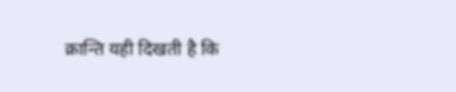क्रान्ति यही दिखती है कि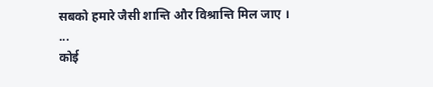सबको हमारे जैसी शान्ति और विश्रान्ति मिल जाए ।
...
कोई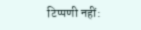टिप्पणी नहीं: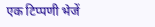एक टिप्पणी भेजें